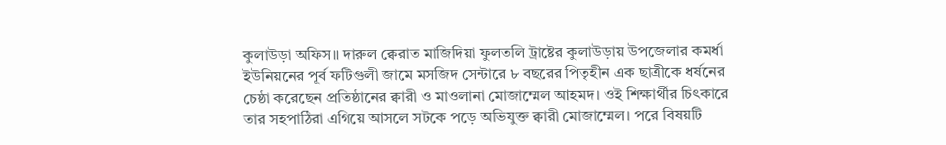কুলাউড়া অফিস॥ দারুল ক্বেরাত মাজিদিয়া ফুলতলি ট্রাষ্টের কুলাউড়ায় উপজেলার কমর্ধা ইউনিয়নের পূর্ব ফটিগুলী জামে মসজিদ সেন্টারে ৮ বছরের পিতৃহীন এক ছাত্রীকে ধর্ষনের চেষ্ঠা করেছেন প্রতিষ্ঠানের ক্বারী ও মাওলানা মোজাম্মেল আহমদ। ওই শিক্ষার্থীর চিৎকারে তার সহপাঠিরা এগিয়ে আসলে সটকে পড়ে অভিযুক্ত ক্বারী মোজাম্মেল। পরে বিষয়টি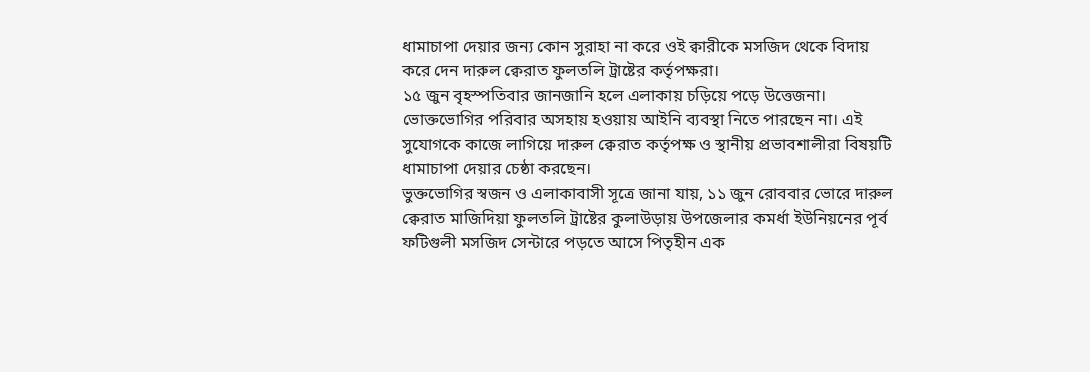ধামাচাপা দেয়ার জন্য কোন সুরাহা না করে ওই ক্বারীকে মসজিদ থেকে বিদায় করে দেন দারুল ক্বেরাত ফুলতলি ট্রাষ্টের কর্তৃপক্ষরা।
১৫ জুন বৃহস্পতিবার জানজানি হলে এলাকায় চড়িয়ে পড়ে উত্তেজনা। ভোক্তভোগির পরিবার অসহায় হওয়ায় আইনি ব্যবস্থা নিতে পারছেন না। এই সুযোগকে কাজে লাগিয়ে দারুল ক্বেরাত কর্তৃপক্ষ ও স্থানীয় প্রভাবশালীরা বিষয়টি ধামাচাপা দেয়ার চেষ্ঠা করছেন।
ভুক্তভোগির স্বজন ও এলাকাবাসী সূত্রে জানা যায়, ১১ জুন রোববার ভোরে দারুল ক্বেরাত মাজিদিয়া ফুলতলি ট্রাষ্টের কুলাউড়ায় উপজেলার কমর্ধা ইউনিয়নের পূর্ব ফটিগুলী মসজিদ সেন্টারে পড়তে আসে পিতৃহীন এক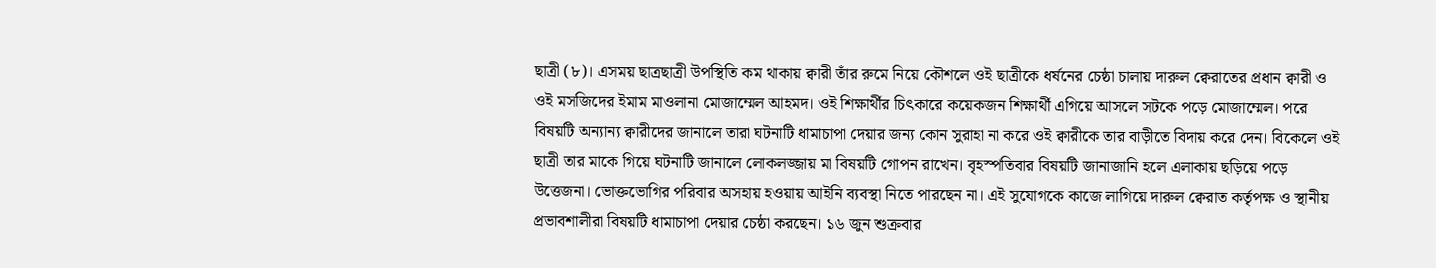ছাত্রী (৮)। এসময় ছাত্রছাত্রী উপস্থিতি কম থাকায় ক্বারী তাঁর রুমে নিয়ে কৌশলে ওই ছাত্রীকে ধর্ষনের চেষ্ঠা চালায় দারুল ক্বেরাতের প্রধান ক্বারী ও ওই মসজিদের ইমাম মাওলানা মোজাম্মেল আহমদ। ওই শিক্ষার্থীর চিৎকারে কয়েকজন শিক্ষার্থী এগিয়ে আসলে সটকে পড়ে মোজাম্মেল। পরে বিষয়টি অন্যান্য ক্বারীদের জানালে তারা ঘটনাটি ধামাচাপা দেয়ার জন্য কোন সুরাহা না করে ওই ক্বারীকে তার বাড়ীতে বিদায় করে দেন। বিকেলে ওই ছাত্রী তার মাকে গিয়ে ঘটনাটি জানালে লোকলজ্জায় মা বিষয়টি গোপন রাখেন। বৃহস্পতিবার বিষয়টি জানাজানি হলে এলাকায় ছড়িয়ে পড়ে উত্তেজনা। ভোক্তভোগির পরিবার অসহায় হওয়ায় আইনি ব্যবস্থা নিতে পারছেন না। এই সুযোগকে কাজে লাগিয়ে দারুল ক্বেরাত কর্তৃপক্ষ ও স্থানীয় প্রভাবশালীরা বিষয়টি ধামাচাপা দেয়ার চেষ্ঠা করছেন। ১৬ জুন শুক্রবার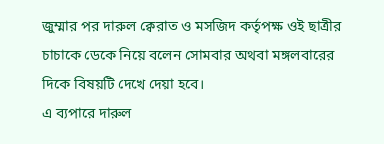জুম্মার পর দারুল ক্বেরাত ও মসজিদ কর্তৃপক্ষ ওই ছাত্রীর চাচাকে ডেকে নিয়ে বলেন সোমবার অথবা মঙ্গলবারের দিকে বিষয়টি দেখে দেয়া হবে।
এ ব্যপারে দারুল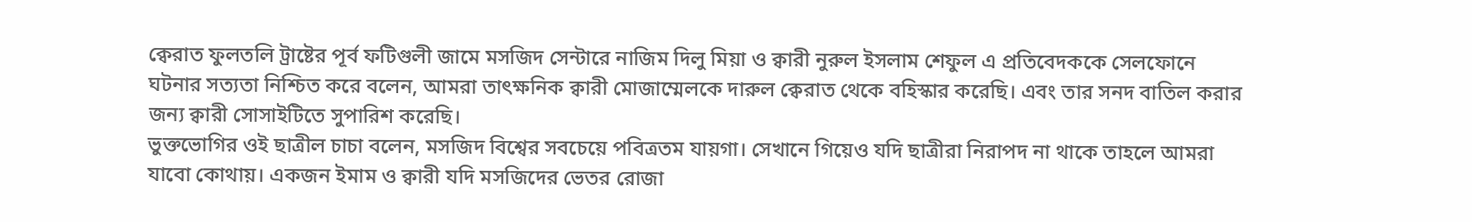ক্বেরাত ফুলতলি ট্রাষ্টের পূর্ব ফটিগুলী জামে মসজিদ সেন্টারে নাজিম দিলু মিয়া ও ক্বারী নুরুল ইসলাম শেফুল এ প্রতিবেদককে সেলফোনে ঘটনার সত্যতা নিশ্চিত করে বলেন, আমরা তাৎক্ষনিক ক্বারী মোজাম্মেলকে দারুল ক্বেরাত থেকে বহিস্কার করেছি। এবং তার সনদ বাতিল করার জন্য ক্বারী সোসাইটিতে সুপারিশ করেছি।
ভুক্তভোগির ওই ছাত্রীল চাচা বলেন, মসজিদ বিশ্বের সবচেয়ে পবিত্রতম যায়গা। সেখানে গিয়েও যদি ছাত্রীরা নিরাপদ না থাকে তাহলে আমরা যাবো কোথায়। একজন ইমাম ও ক্বারী যদি মসজিদের ভেতর রোজা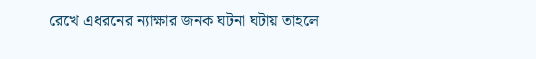রেখে এধরনের ন্যাক্ষার জনক ঘটনা ঘটায় তাহলে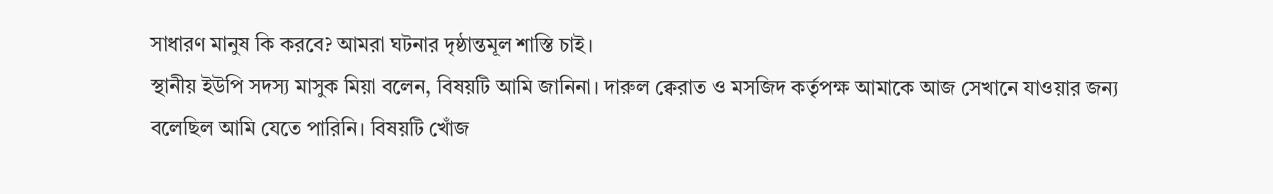সাধারণ মানুষ কি করবে? আমরা ঘটনার দৃষ্ঠান্তমূল শাস্তি চাই।
স্থানীয় ইউপি সদস্য মাসুক মিয়া বলেন, বিষয়টি আমি জানিনা। দারুল ক্বেরাত ও মসজিদ কর্তৃপক্ষ আমাকে আজ সেখানে যাওয়ার জন্য বলেছিল আমি যেতে পারিনি। বিষয়টি খোঁজ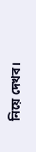নিয়ে দেখব।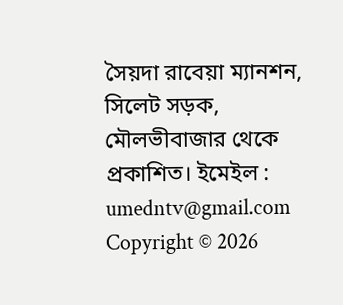সৈয়দা রাবেয়া ম্যানশন, সিলেট সড়ক, মৌলভীবাজার থেকে প্রকাশিত। ইমেইল : umedntv@gmail.com
Copyright © 2026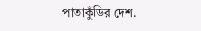পাতাকুঁডির দেশ.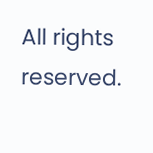All rights reserved.